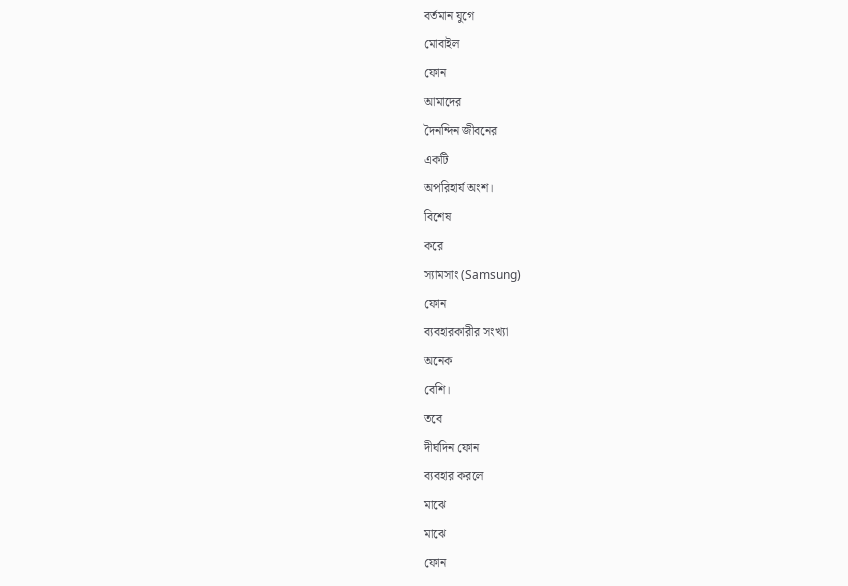বর্তমান যুগে
মোবাইল
ফোন
আমাদের
দৈনন্দিন জীবনের
একটি
অপরিহার্য অংশ।
বিশেষ
করে
স্যামসাং (Samsung)
ফোন
ব্যবহারকারীর সংখ্যা
অনেক
বেশি।
তবে
দীর্ঘদিন ফোন
ব্যবহার করলে
মাঝে
মাঝে
ফোন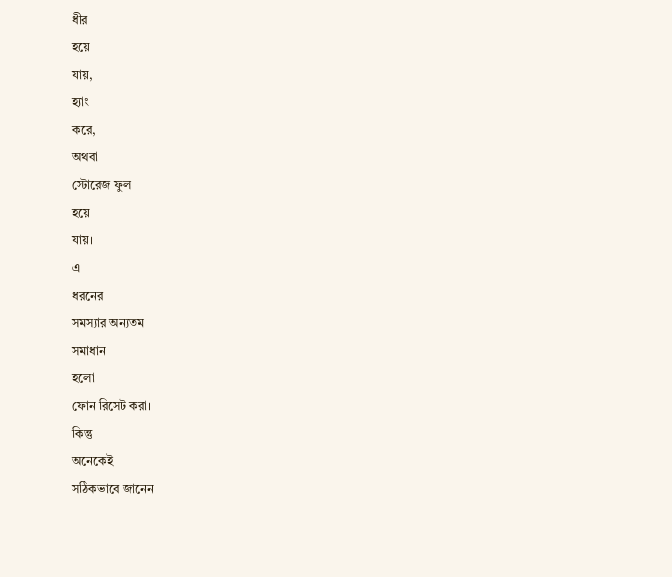ধীর
হয়ে
যায়,
হ্যাং
করে,
অথবা
স্টোরেজ ফুল
হয়ে
যায়।
এ
ধরনের
সমস্যার অন্যতম
সমাধান
হলো
ফোন রিসেট করা।
কিন্তু
অনেকেই
সঠিকভাবে জানেন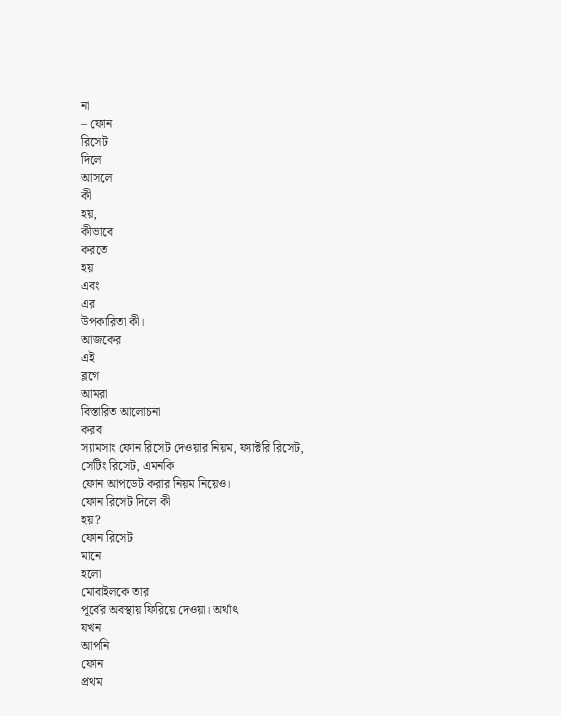না
– ফোন
রিসেট
দিলে
আসলে
কী
হয়,
কীভাবে
করতে
হয়
এবং
এর
উপকারিতা কী।
আজকের
এই
ব্লগে
আমরা
বিস্তারিত আলোচনা
করব
স্যামসাং ফোন রিসেট দেওয়ার নিয়ম, ফ্যাক্টরি রিসেট, সেটিং রিসেট, এমনকি
ফোন আপডেট করার নিয়ম নিয়েও।
ফোন রিসেট দিলে কী
হয়?
ফোন রিসেট
মানে
হলো
মোবাইলকে তার
পূর্বের অবস্থায় ফিরিয়ে দেওয়া। অর্থাৎ
যখন
আপনি
ফোন
প্রথম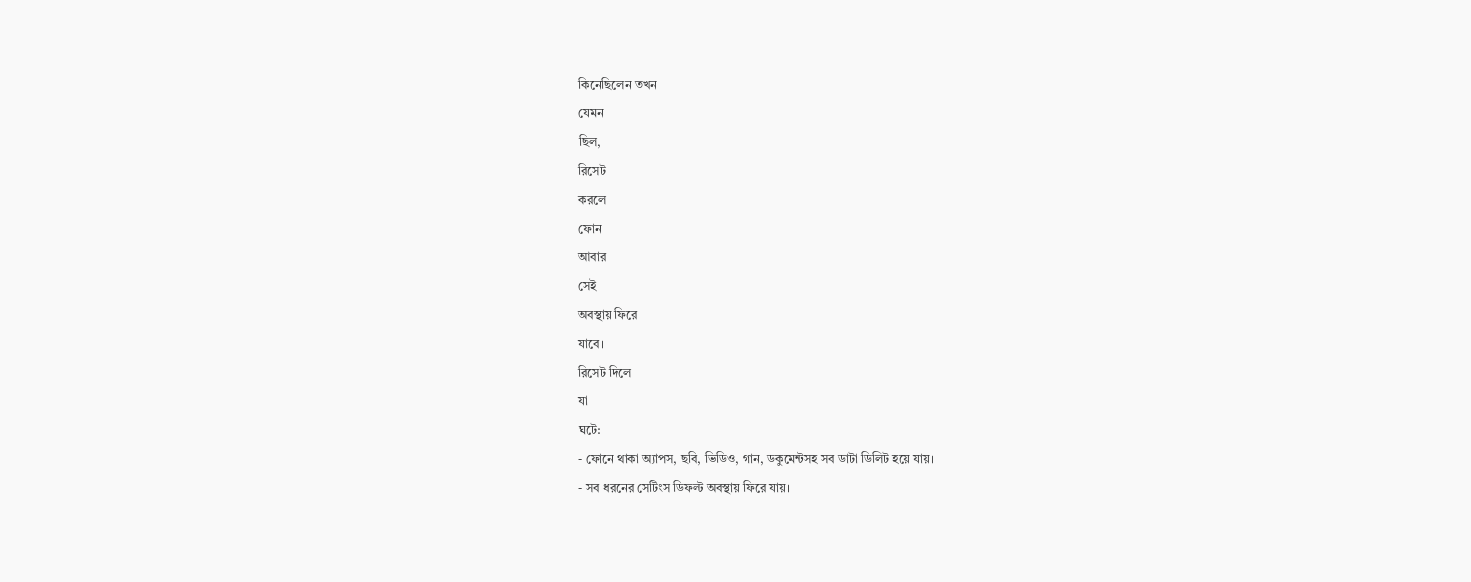কিনেছিলেন তখন
যেমন
ছিল,
রিসেট
করলে
ফোন
আবার
সেই
অবস্থায় ফিরে
যাবে।
রিসেট দিলে
যা
ঘটে:
- ফোনে থাকা অ্যাপস, ছবি, ভিডিও, গান, ডকুমেন্টসহ সব ডাটা ডিলিট হয়ে যায়।
- সব ধরনের সেটিংস ডিফল্ট অবস্থায় ফিরে যায়।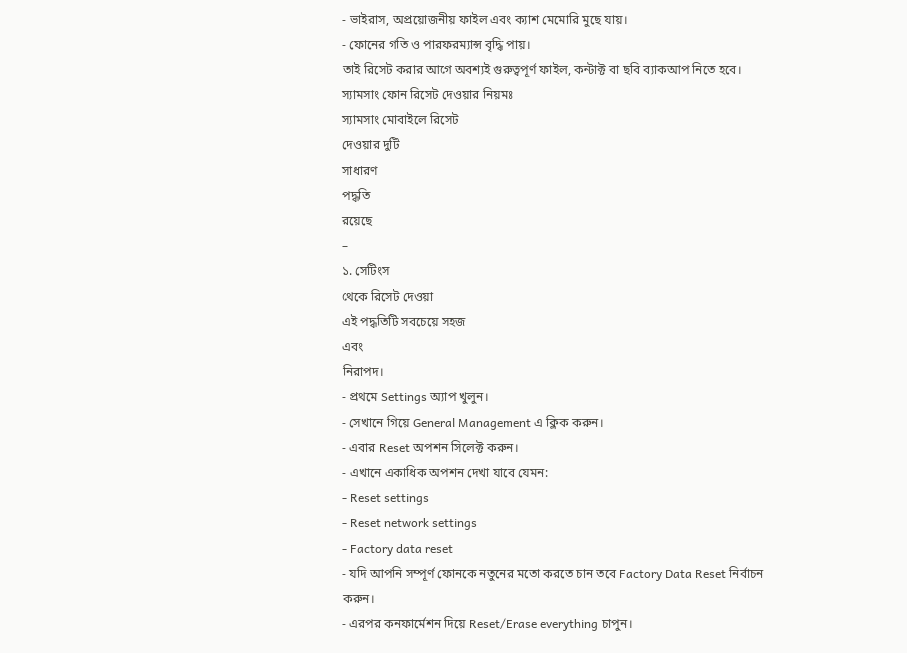- ভাইরাস, অপ্রয়োজনীয় ফাইল এবং ক্যাশ মেমোরি মুছে যায়।
- ফোনের গতি ও পারফরম্যান্স বৃদ্ধি পায়।
তাই রিসেট করার আগে অবশ্যই গুরুত্বপূর্ণ ফাইল, কন্টাক্ট বা ছবি ব্যাকআপ নিতে হবে।
স্যামসাং ফোন রিসেট দেওয়ার নিয়মঃ
স্যামসাং মোবাইলে রিসেট
দেওয়ার দুটি
সাধারণ
পদ্ধতি
রয়েছে
–
১. সেটিংস
থেকে রিসেট দেওয়া
এই পদ্ধতিটি সবচেয়ে সহজ
এবং
নিরাপদ।
- প্রথমে Settings অ্যাপ খুলুন।
- সেখানে গিয়ে General Management এ ক্লিক করুন।
- এবার Reset অপশন সিলেক্ট করুন।
- এখানে একাধিক অপশন দেখা যাবে যেমন:
- Reset settings
- Reset network settings
- Factory data reset
- যদি আপনি সম্পূর্ণ ফোনকে নতুনের মতো করতে চান তবে Factory Data Reset নির্বাচন
করুন।
- এরপর কনফার্মেশন দিয়ে Reset/Erase everything চাপুন।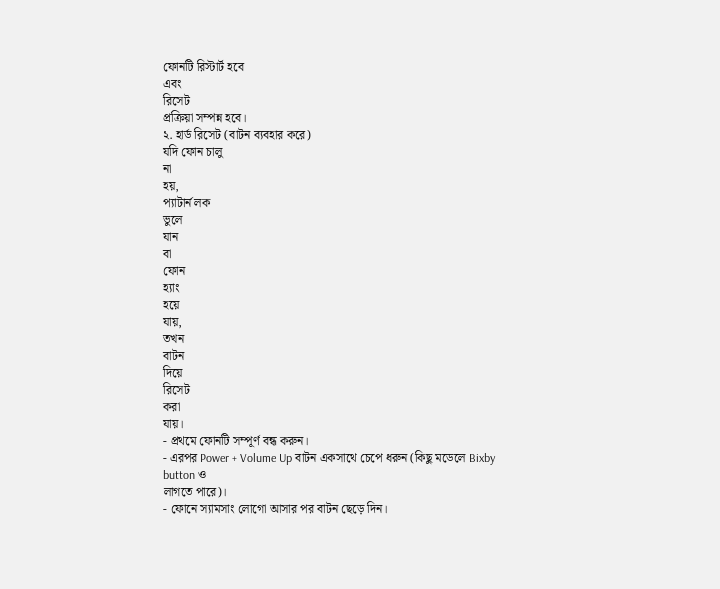ফোনটি রিস্টার্ট হবে
এবং
রিসেট
প্রক্রিয়া সম্পন্ন হবে।
২. হার্ড রিসেট (বাটন ব্যবহার করে)
যদি ফোন চালু
না
হয়,
প্যাটার্ন লক
ভুলে
যান
বা
ফোন
হ্যাং
হয়ে
যায়,
তখন
বাটন
দিয়ে
রিসেট
করা
যায়।
- প্রথমে ফোনটি সম্পূর্ণ বন্ধ করুন।
- এরপর Power + Volume Up বাটন একসাথে চেপে ধরুন (কিছু মডেলে Bixby
button ও
লাগতে পারে)।
- ফোনে স্যামসাং লোগো আসার পর বাটন ছেড়ে দিন।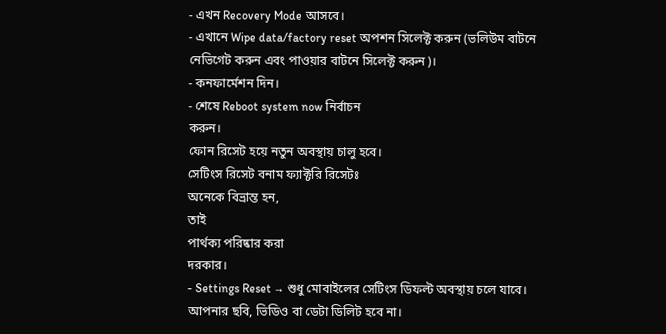- এখন Recovery Mode আসবে।
- এখানে Wipe data/factory reset অপশন সিলেক্ট করুন (ভলিউম বাটনে নেভিগেট করুন এবং পাওয়ার বাটনে সিলেক্ট করুন)।
- কনফার্মেশন দিন।
- শেষে Reboot system now নির্বাচন
করুন।
ফোন রিসেট হয়ে নতুন অবস্থায় চালু হবে।
সেটিংস রিসেট বনাম ফ্যাক্টরি রিসেটঃ
অনেকে বিভ্রান্ত হন,
তাই
পার্থক্য পরিষ্কার করা
দরকার।
- Settings Reset → শুধু মোবাইলের সেটিংস ডিফল্ট অবস্থায় চলে যাবে। আপনার ছবি, ভিডিও বা ডেটা ডিলিট হবে না।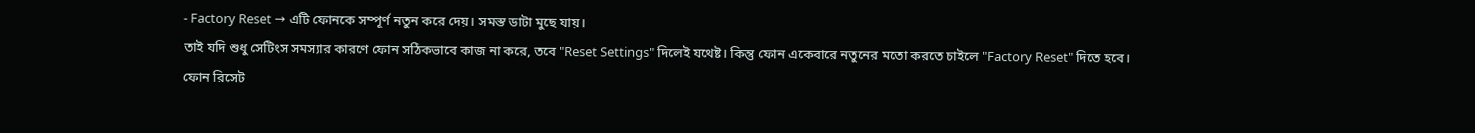- Factory Reset → এটি ফোনকে সম্পূর্ণ নতুন করে দেয়। সমস্ত ডাটা মুছে যায়।
তাই যদি শুধু সেটিংস সমস্যার কারণে ফোন সঠিকভাবে কাজ না করে, তবে "Reset Settings" দিলেই যথেষ্ট। কিন্তু ফোন একেবারে নতুনের মতো করতে চাইলে "Factory Reset" দিতে হবে।
ফোন রিসেট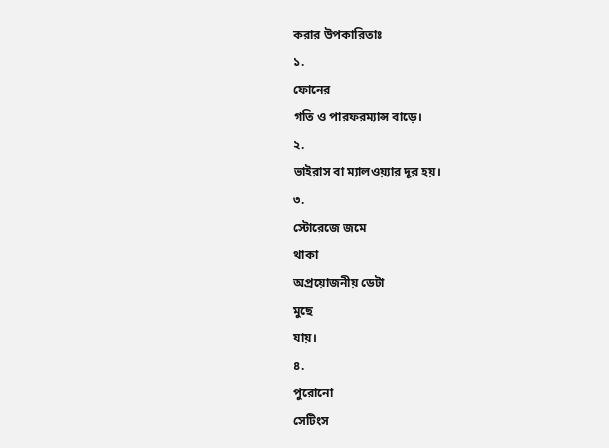করার উপকারিতাঃ
১.
ফোনের
গতি ও পারফরম্যান্স বাড়ে।
২.
ভাইরাস বা ম্যালওয়্যার দূর হয়।
৩.
স্টোরেজে জমে
থাকা
অপ্রয়োজনীয় ডেটা
মুছে
যায়।
৪.
পুরোনো
সেটিংস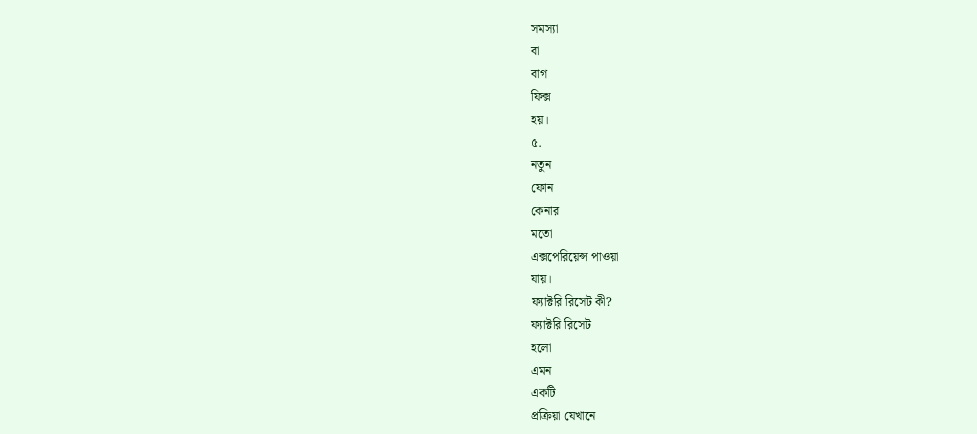সমস্যা
বা
বাগ
ফিক্স
হয়।
৫.
নতুন
ফোন
কেনার
মতো
এক্সপেরিয়েন্স পাওয়া
যায়।
ফ্যাক্টরি রিসেট কী?
ফ্যাক্টরি রিসেট
হলো
এমন
একটি
প্রক্রিয়া যেখানে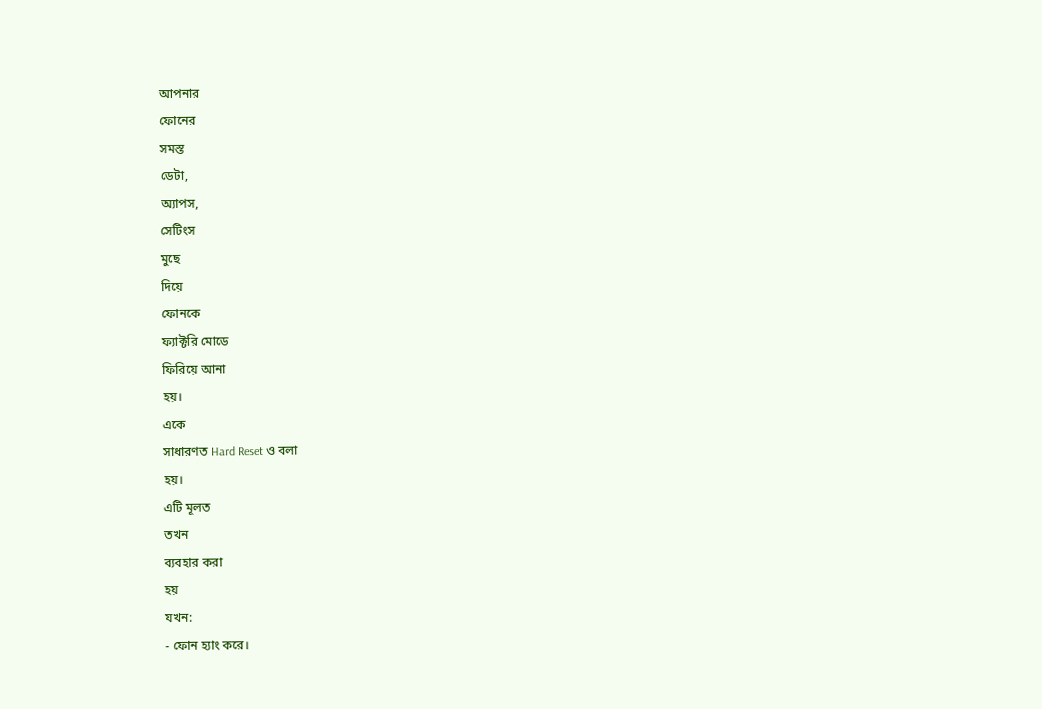আপনার
ফোনের
সমস্ত
ডেটা,
অ্যাপস,
সেটিংস
মুছে
দিয়ে
ফোনকে
ফ্যাক্টরি মোডে
ফিরিয়ে আনা
হয়।
একে
সাধারণত Hard Reset ও বলা
হয়।
এটি মূলত
তখন
ব্যবহার করা
হয়
যখন:
- ফোন হ্যাং করে।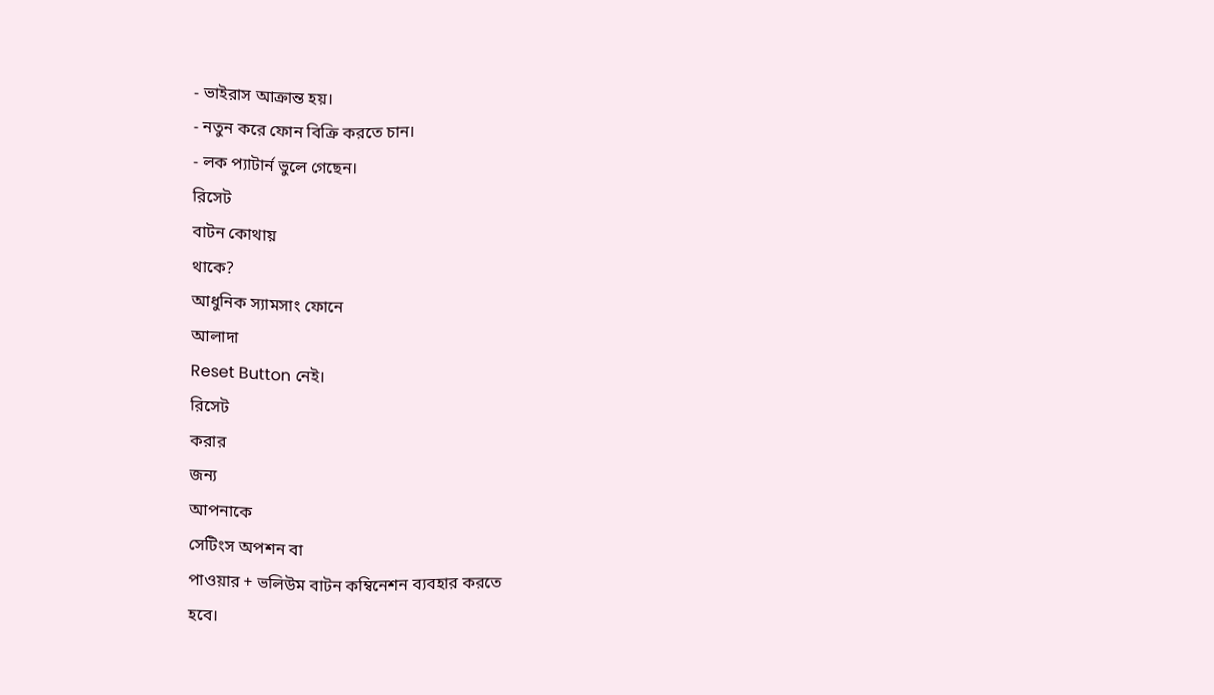- ভাইরাস আক্রান্ত হয়।
- নতুন করে ফোন বিক্রি করতে চান।
- লক প্যাটার্ন ভুলে গেছেন।
রিসেট
বাটন কোথায়
থাকে?
আধুনিক স্যামসাং ফোনে
আলাদা
Reset Button নেই।
রিসেট
করার
জন্য
আপনাকে
সেটিংস অপশন বা
পাওয়ার + ভলিউম বাটন কম্বিনেশন ব্যবহার করতে
হবে।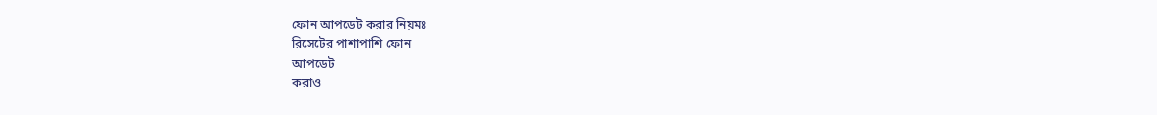ফোন আপডেট করার নিয়মঃ
রিসেটের পাশাপাশি ফোন
আপডেট
করাও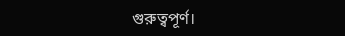গুরুত্বপূর্ণ।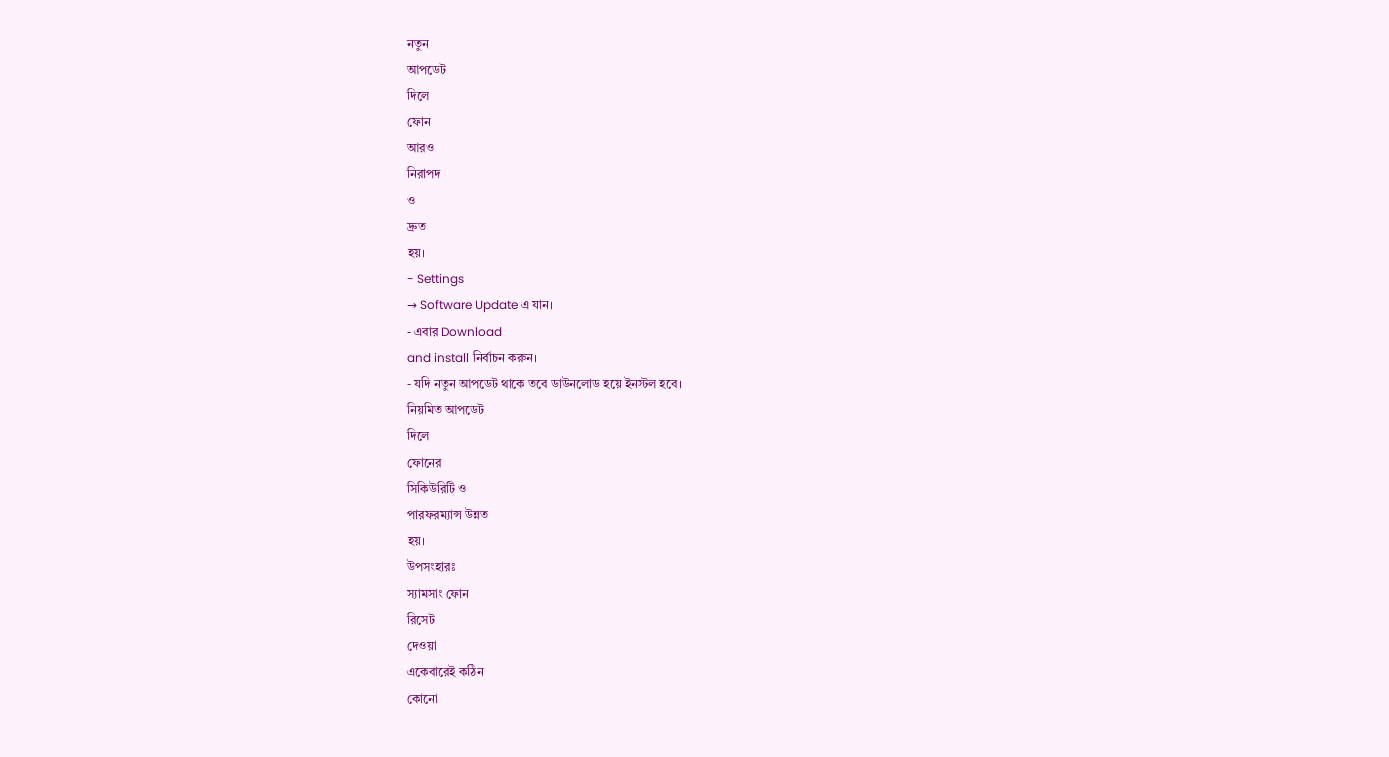নতুন
আপডেট
দিলে
ফোন
আরও
নিরাপদ
ও
দ্রুত
হয়।
- Settings
→ Software Update এ যান।
- এবার Download
and install নির্বাচন করুন।
- যদি নতুন আপডেট থাকে তবে ডাউনলোড হয়ে ইনস্টল হবে।
নিয়মিত আপডেট
দিলে
ফোনের
সিকিউরিটি ও
পারফরম্যান্স উন্নত
হয়।
উপসংহারঃ
স্যামসাং ফোন
রিসেট
দেওয়া
একেবারেই কঠিন
কোনো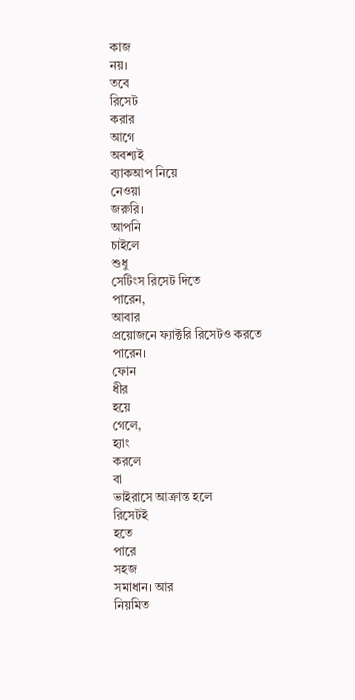কাজ
নয়।
তবে
রিসেট
করার
আগে
অবশ্যই
ব্যাকআপ নিয়ে
নেওয়া
জরুরি।
আপনি
চাইলে
শুধু
সেটিংস রিসেট দিতে
পারেন,
আবার
প্রয়োজনে ফ্যাক্টরি রিসেটও করতে পারেন।
ফোন
ধীর
হয়ে
গেলে,
হ্যাং
করলে
বা
ভাইরাসে আক্রান্ত হলে
রিসেটই
হতে
পারে
সহজ
সমাধান। আর
নিয়মিত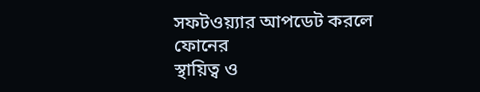সফটওয়্যার আপডেট করলে
ফোনের
স্থায়িত্ব ও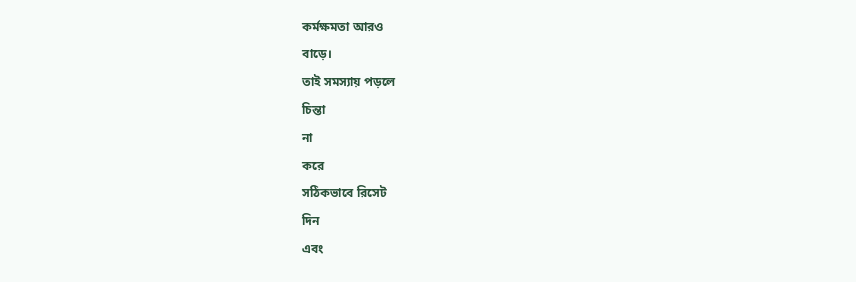কর্মক্ষমতা আরও
বাড়ে।
তাই সমস্যায় পড়লে
চিন্তা
না
করে
সঠিকভাবে রিসেট
দিন
এবং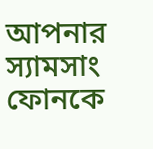আপনার
স্যামসাং ফোনকে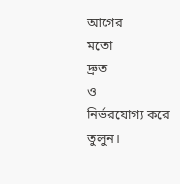আগের
মতো
দ্রুত
ও
নির্ভরযোগ্য করে
তুলুন।